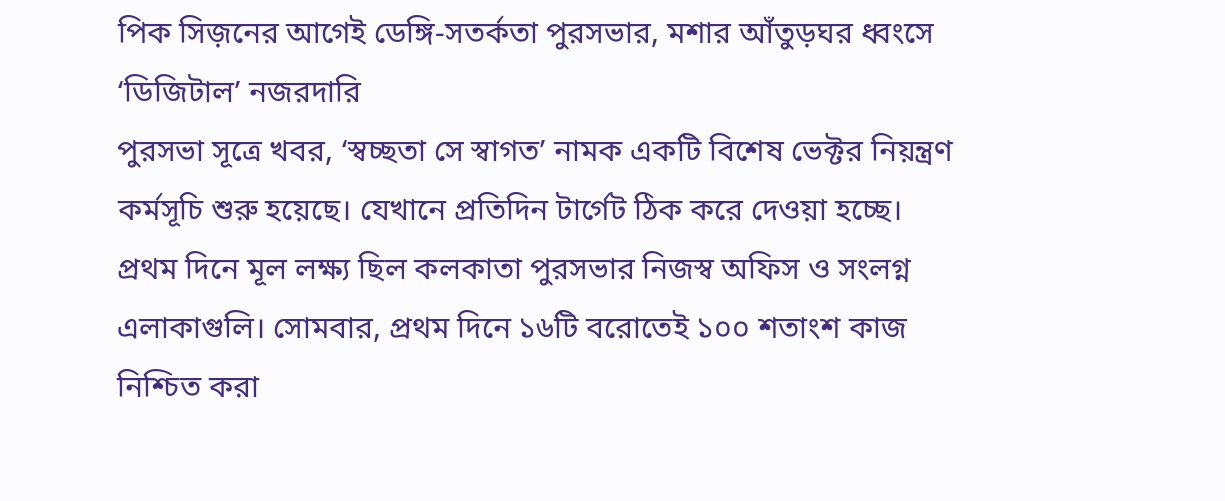পিক সিজ়নের আগেই ডেঙ্গি-সতর্কতা পুরসভার, মশার আঁতুড়ঘর ধ্বংসে ‘ডিজিটাল’ নজরদারি
পুরসভা সূত্রে খবর, ‘স্বচ্ছতা সে স্বাগত’ নামক একটি বিশেষ ভেক্টর নিয়ন্ত্রণ কর্মসূচি শুরু হয়েছে। যেখানে প্রতিদিন টার্গেট ঠিক করে দেওয়া হচ্ছে। প্রথম দিনে মূল লক্ষ্য ছিল কলকাতা পুরসভার নিজস্ব অফিস ও সংলগ্ন এলাকাগুলি। সোমবার, প্রথম দিনে ১৬টি বরোতেই ১০০ শতাংশ কাজ নিশ্চিত করা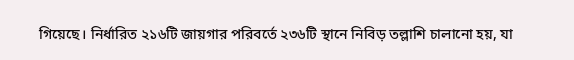গিয়েছে। নির্ধারিত ২১৬টি জায়গার পরিবর্তে ২৩৬টি স্থানে নিবিড় তল্লাশি চালানো হয়, যা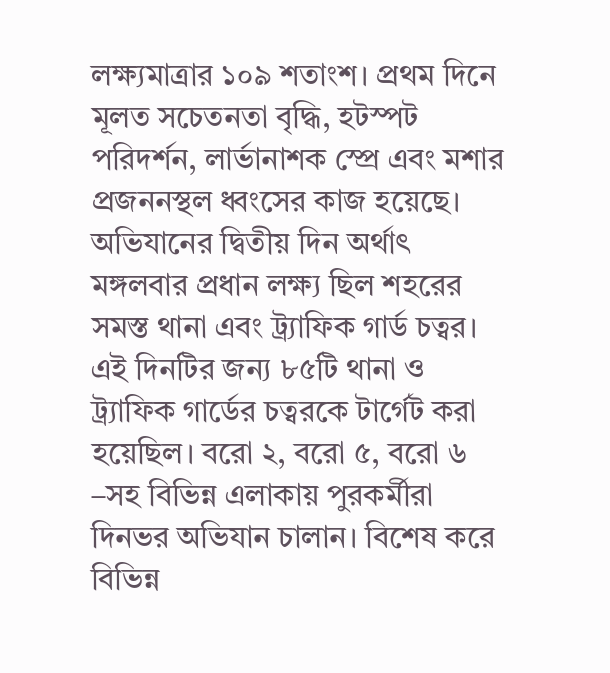লক্ষ্যমাত্রার ১০৯ শতাংশ। প্রথম দিনে মূলত সচেতনতা বৃদ্ধি, হটস্পট পরিদর্শন, লার্ভানাশক স্প্রে এবং মশার প্রজননস্থল ধ্বংসের কাজ হয়েছে। অভিযানের দ্বিতীয় দিন অর্থাৎ মঙ্গলবার প্রধান লক্ষ্য ছিল শহরের সমস্ত থানা এবং ট্র্যাফিক গার্ড চত্বর। এই দিনটির জন্য ৮৫টি থানা ও ট্র্যাফিক গার্ডের চত্বরকে টার্গেট করা হয়েছিল। বরো ২, বরো ৫, বরো ৬ –সহ বিভিন্ন এলাকায় পুরকর্মীরা দিনভর অভিযান চালান। বিশেষ করে বিভিন্ন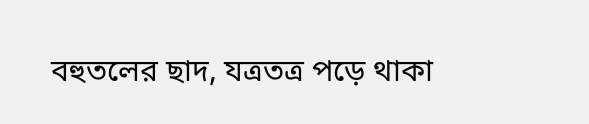বহুতলের ছাদ, যত্রতত্র পড়ে থাকা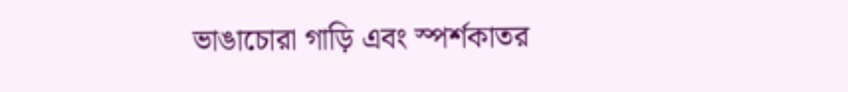ভাঙাচোরা গাড়ি এবং স্পর্শকাতর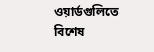ওয়ার্ডগুলিতে বিশেষ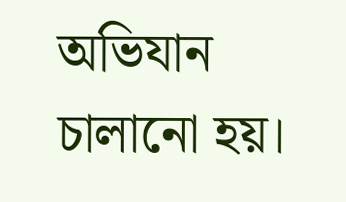অভিযান চালানো হয়।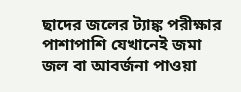ছাদের জলের ট্যাঙ্ক পরীক্ষার পাশাপাশি যেখানেই জমা জল বা আবর্জনা পাওয়া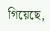গিয়েছে,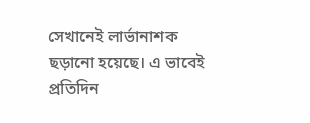সেখানেই লার্ভানাশক ছড়ানো হয়েছে। এ ভাবেই প্রতিদিন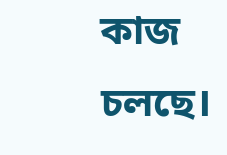কাজ চলছে।